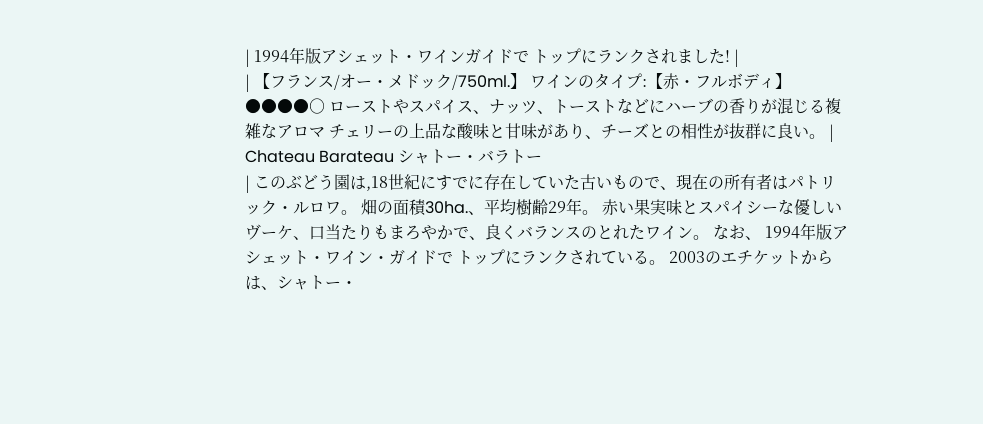| 1994年版アシェット・ワインガイドで トップにランクされました! |
| 【フランス/オー・メドック/750ml.】 ワインのタイプ:【赤・フルボディ】●●●●○ ローストやスパイス、ナッツ、トーストなどにハーブの香りが混じる複雑なアロマ チェリーの上品な酸味と甘味があり、チーズとの相性が抜群に良い。 |
Chateau Barateau シャトー・バラトー
| このぶどう園は,18世紀にすでに存在していた古いもので、現在の所有者はパトリック・ルロワ。 畑の面積30ha.、平均樹齢29年。 赤い果実味とスパイシーな優しいヴーケ、口当たりもまろやかで、良くバランスのとれたワイン。 なお、 1994年版アシェット・ワイン・ガイドで トップにランクされている。 2003のエチケットからは、シャトー・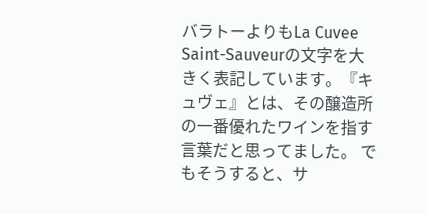バラトーよりもLa Cuvee Saint-Sauveurの文字を大きく表記しています。『キュヴェ』とは、その醸造所の一番優れたワインを指す言葉だと思ってました。 でもそうすると、サ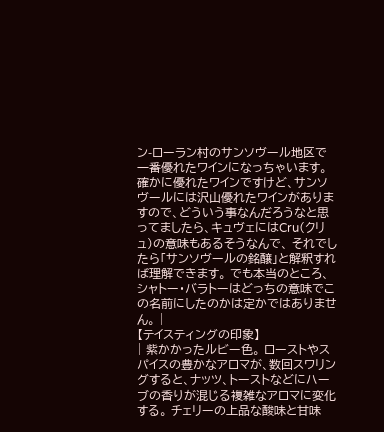ン-ローラン村のサンソヴール地区で一番優れたワインになっちゃいます。 確かに優れたワインですけど、サンソヴールには沢山優れたワインがありますので、どういう事なんだろうなと思ってましたら、キュヴェにはCru(クリュ)の意味もあるそうなんで、 それでしたら「サンソヴールの銘醸」と解釈すれば理解できます。 でも本当のところ、シャトー・バラトーはどっちの意味でこの名前にしたのかは定かではありません。 |
【テイスティングの印象】
| 紫かかったルビー色。 ローストやスパイスの豊かなアロマが、数回スワリングすると、ナッツ、トーストなどにハーブの香りが混じる複雑なアロマに変化する。 チェリーの上品な酸味と甘味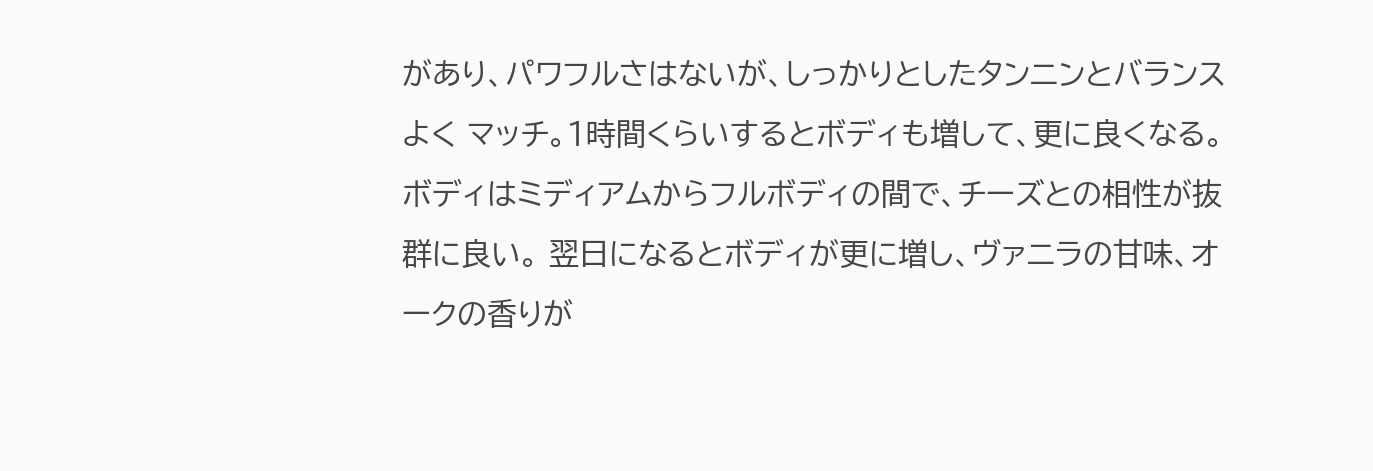があり、パワフルさはないが、しっかりとしたタンニンとバランスよく マッチ。1時間くらいするとボディも増して、更に良くなる。 ボディはミディアムからフルボディの間で、チーズとの相性が抜群に良い。 翌日になるとボディが更に増し、ヴァニラの甘味、オークの香りが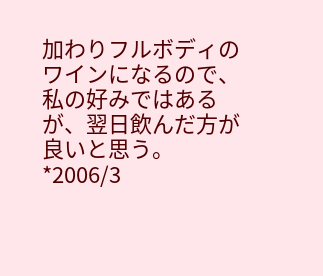加わりフルボディのワインになるので、私の好みではあるが、翌日飲んだ方が良いと思う。 *2006/3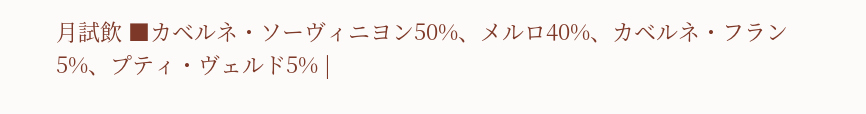月試飲 ■カベルネ・ソーヴィニヨン50%、メルロ40%、カベルネ・フラン5%、プティ・ヴェルド5% |